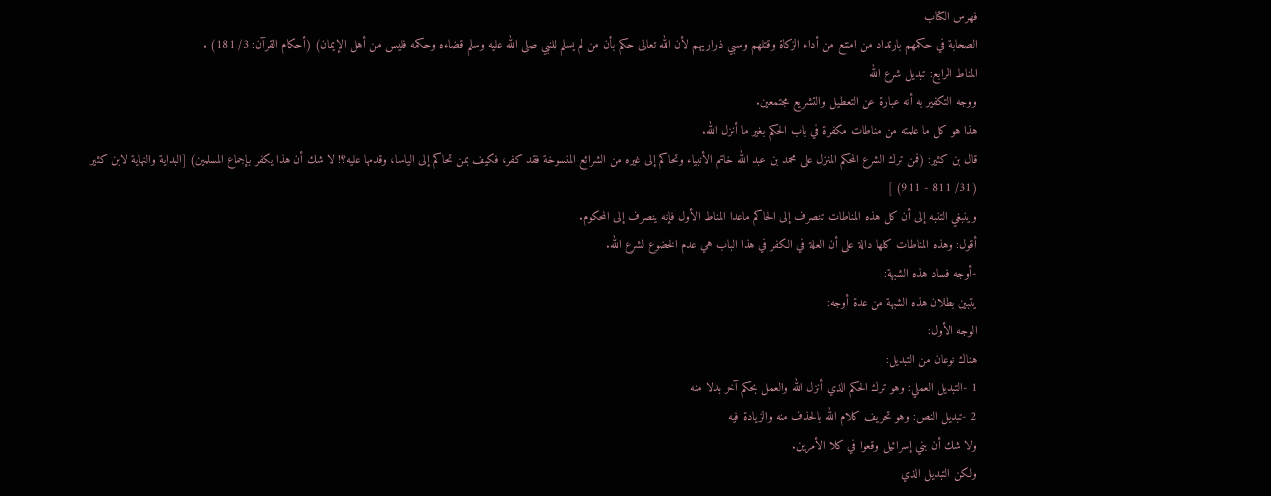فهرس الكتاب
الصحابة في حكمهم بارتداد من امتنع من أداء الزكاة وقتلهم وسبي ذراريهم لأن الله تعالى حكم بأن من لم يسلم للنبي صلى الله عليه وسلم قضاءه وحكمه فليس من أهل الإيمان) (أحكام القرآن: 3/ 181) .
المناط الرابع: تبديل شرع الله
ووجه التكفير به أنه عبارة عن التعطيل والتشريع مجتمعين.
هذا هو كل ما علمته من مناطات مكفرة في باب الحكم بغير ما أنزل الله.
قال بن كثير: (فمن ترك الشرع المحكم المنزل على محمد بن عبد الله خاتم الأنبياء وتحاكم إلى غيره من الشرائع المنسوخة فقد كفر، فكيف بمن تحاكم إلى الياسا، وقدمها عليه؟! لا شك أن هذا يكفر بإجماع المسلمين) [البداية والنهاية لابن كثير (31/ 811 - 911) ]
وينبغي التنبه إلى أن كل هذه المناطات تنصرف إلى الحاكم ماعدا المناط الأول فإنه ينصرف إلى المحكوم.
أقول: وهذه المناطات كلها دالة على أن العلة في الكفر في هذا الباب هي عدم الخضوع لشرع الله.
-أوجه فساد هذه الشبهة:
يتبين بطلان هذه الشبهة من عدة أوجه:
الوجه الأول:
هناك نوعان من التبديل:
1 -التبديل العملي: وهو ترك الحكم الذي أنزل الله والعمل بحكم آخر بدلا منه
2 -تبديل النص: وهو تحريف كلام الله بالحذف منه والزيادة فيه
ولا شك أن بني إسرائيل وقعوا في كلا الأمرين.
ولكن التبديل الذي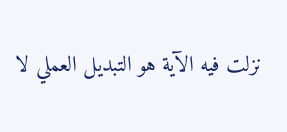نزلت فيه الآية هو التبديل العملي لا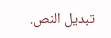تبديل النص.